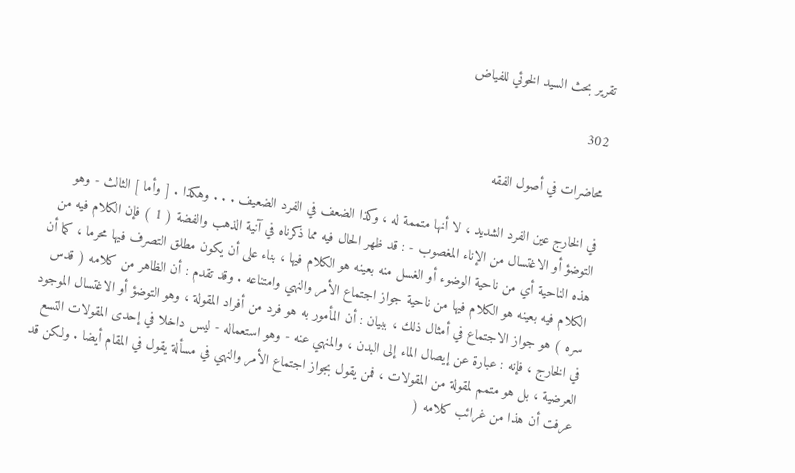تقرير بحث السيد الخوئي للفياض

302

محاضرات في أصول الفقه

في الخارج عين الفرد الشديد ، لا أنها متممة له ، وكذا الضعف في الفرد الضعيف . . . وهكذا . [ وأما ] الثالث - وهو التوضؤ أو الاغتسال من الإناء المغصوب - : قد ظهر الحال فيه مما ذكرناه في آنية الذهب والفضة ( 1 ) فإن الكلام فيه من هذه الناحية أي من ناحية الوضوء أو الغسل منه بعينه هو الكلام فيها ، بناء على أن يكون مطلق التصرف فيها محرما ، كما أن الكلام فيه بعينه هو الكلام فيها من ناحية جواز اجتماع الأمر والنهي وامتناعه . وقد تقدم : أن الظاهر من كلامه ( قدس سره ) هو جواز الاجتماع في أمثال ذلك ، ببيان : أن المأمور به هو فرد من أفراد المقولة ، وهو التوضؤ أو الاغتسال الموجود في الخارج ، فإنه : عبارة عن إيصال الماء إلى البدن ، والمنهي عنه - وهو استعماله - ليس داخلا في إحدى المقولات التسع العرضية ، بل هو متمم لمقولة من المقولات ، فمن يقول بجواز اجتماع الأمر والنهي في مسألة يقول في المقام أيضا . ولكن قد عرفت أن هذا من غرائب كلامه (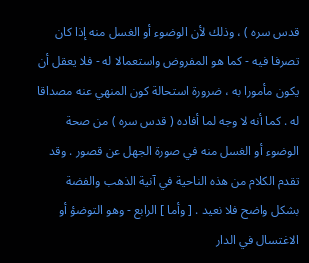قدس سره ) ، وذلك لأن الوضوء أو الغسل منه إذا كان تصرفا فيه - كما هو المفروض واستعمالا له - فلا يعقل أن يكون مأمورا به ، ضرورة استحالة كون المنهي عنه مصداقا له . كما أنه لا وجه لما أفاده ( قدس سره ) من صحة الوضوء أو الغسل منه في صورة الجهل عن قصور . وقد تقدم الكلام من هذه الناحية في آنية الذهب والفضة بشكل واضح فلا نعيد . [ وأما ] الرابع - وهو التوضؤ أو الاغتسال في الدار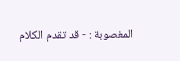المغصوبة : - قد تقدم الكلام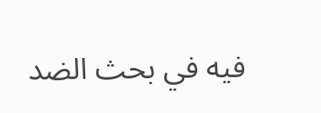فيه في بحث الضد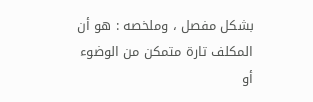بشكل مفصل ، وملخصه : هو أن المكلف تارة متمكن من الوضوء أو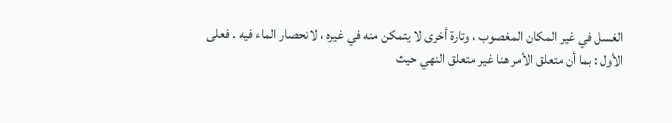الغسل في غير المكان المغصوب ، وتارة أخرى لا يتمكن منه في غيره ، لانحصار الماء فيه . فعلى الأول : بما أن متعلق الأمر هنا غير متعلق النهي حيث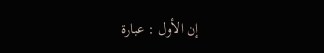إن الأول : عبارة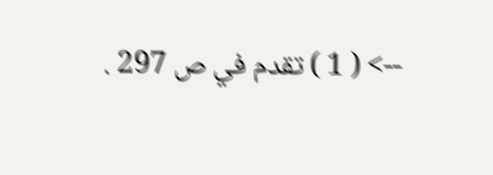--> ( 1 ) تقدم في ص 297 .